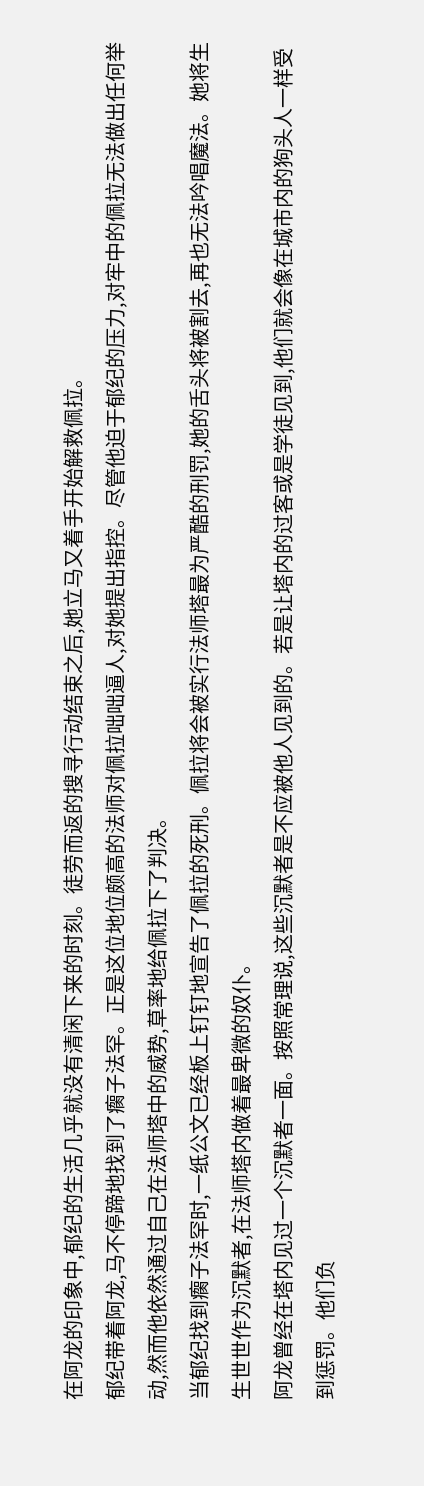在阿龙的印象中,郁纪的生活几乎就没有清闲下来的时刻。徒劳而返的搜寻行动结束之后,她立马又着手开始解救佩拉。
郁纪带着阿龙,马不停蹄地找到了瘸子法罕。正是这位地位颇高的法师对佩拉咄咄逼人,对她提出指控。尽管他迫于郁纪的压力,对牢中的佩拉无法做出任何举动,然而他依然通过自己在法师塔中的威势,草率地给佩拉下了判决。
当郁纪找到瘸子法罕时,一纸公文已经板上钉钉地宣告了佩拉的死刑。佩拉将会被实行法师塔最为严酷的刑罚,她的舌头将被割去,再也无法吟唱魔法。她将生生世世作为沉默者,在法师塔内做着最卑微的奴仆。
阿龙曾经在塔内见过一个沉默者一面。按照常理说,这些沉默者是不应被他人见到的。若是让塔内的过客或是学徒见到,他们就会像在城市内的狗头人一样受到惩罚。他们负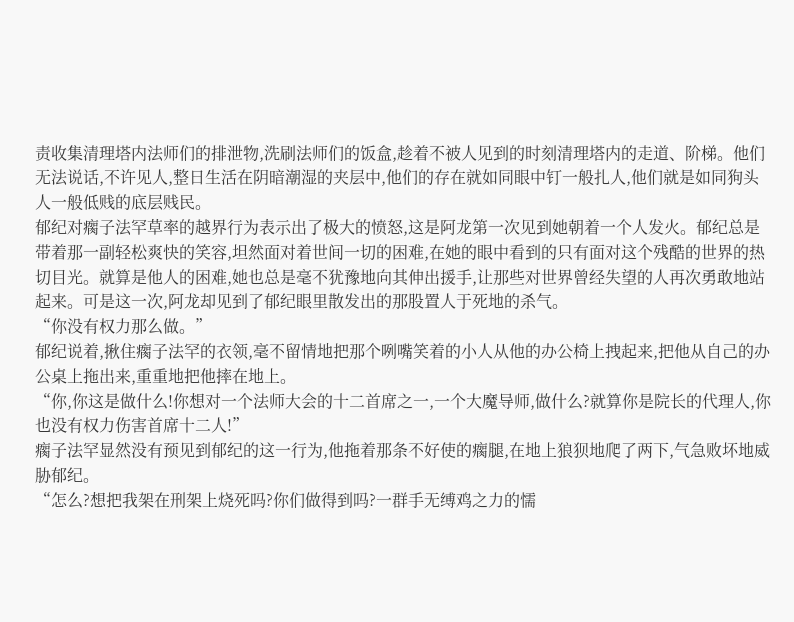责收集清理塔内法师们的排泄物,洗刷法师们的饭盒,趁着不被人见到的时刻清理塔内的走道、阶梯。他们无法说话,不许见人,整日生活在阴暗潮湿的夹层中,他们的存在就如同眼中钉一般扎人,他们就是如同狗头人一般低贱的底层贱民。
郁纪对瘸子法罕草率的越界行为表示出了极大的愤怒,这是阿龙第一次见到她朝着一个人发火。郁纪总是带着那一副轻松爽快的笑容,坦然面对着世间一切的困难,在她的眼中看到的只有面对这个残酷的世界的热切目光。就算是他人的困难,她也总是毫不犹豫地向其伸出援手,让那些对世界曾经失望的人再次勇敢地站起来。可是这一次,阿龙却见到了郁纪眼里散发出的那股置人于死地的杀气。
“你没有权力那么做。”
郁纪说着,揪住瘸子法罕的衣领,毫不留情地把那个咧嘴笑着的小人从他的办公椅上拽起来,把他从自己的办公桌上拖出来,重重地把他摔在地上。
“你,你这是做什么!你想对一个法师大会的十二首席之一,一个大魔导师,做什么?就算你是院长的代理人,你也没有权力伤害首席十二人!”
瘸子法罕显然没有预见到郁纪的这一行为,他拖着那条不好使的瘸腿,在地上狼狈地爬了两下,气急败坏地威胁郁纪。
“怎么?想把我架在刑架上烧死吗?你们做得到吗?一群手无缚鸡之力的懦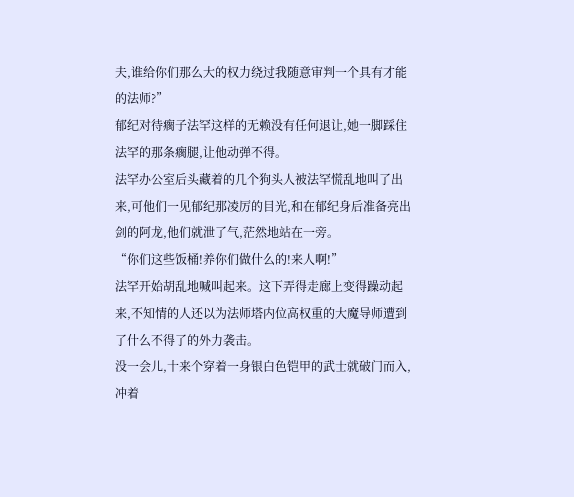夫,谁给你们那么大的权力绕过我随意审判一个具有才能的法师?”
郁纪对待瘸子法罕这样的无赖没有任何退让,她一脚踩住法罕的那条瘸腿,让他动弹不得。
法罕办公室后头藏着的几个狗头人被法罕慌乱地叫了出来,可他们一见郁纪那凌厉的目光,和在郁纪身后准备亮出剑的阿龙,他们就泄了气,茫然地站在一旁。
“你们这些饭桶!养你们做什么的!来人啊!”
法罕开始胡乱地喊叫起来。这下弄得走廊上变得躁动起来,不知情的人还以为法师塔内位高权重的大魔导师遭到了什么不得了的外力袭击。
没一会儿,十来个穿着一身银白色铠甲的武士就破门而入,冲着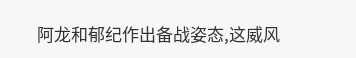阿龙和郁纪作出备战姿态,这威风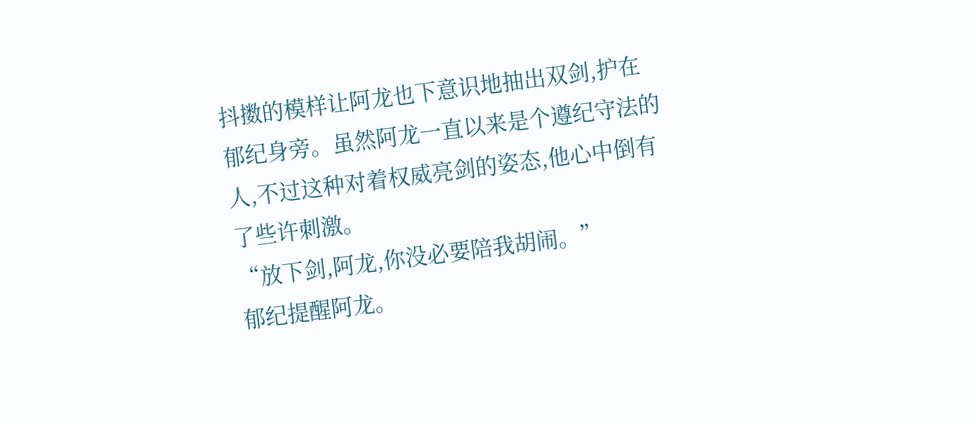抖擞的模样让阿龙也下意识地抽出双剑,护在郁纪身旁。虽然阿龙一直以来是个遵纪守法的人,不过这种对着权威亮剑的姿态,他心中倒有了些许刺激。
“放下剑,阿龙,你没必要陪我胡闹。”
郁纪提醒阿龙。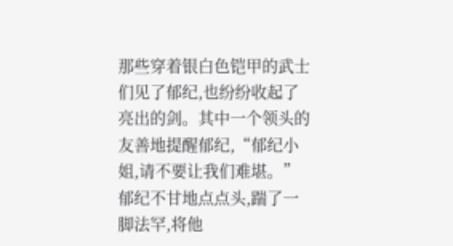那些穿着银白色铠甲的武士们见了郁纪,也纷纷收起了亮出的剑。其中一个领头的友善地提醒郁纪,“郁纪小姐,请不要让我们难堪。”
郁纪不甘地点点头,踹了一脚法罕,将他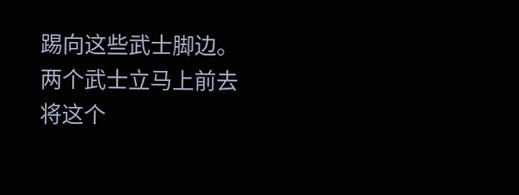踢向这些武士脚边。
两个武士立马上前去将这个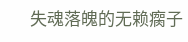失魂落魄的无赖瘸子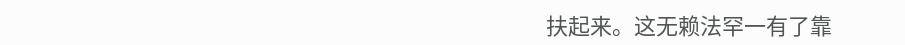扶起来。这无赖法罕一有了靠